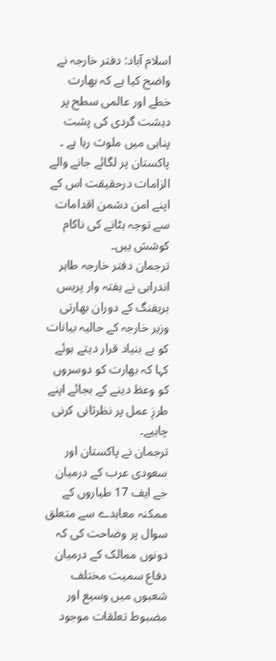اسلام آباد: دفتر خارجہ نے واضح کیا ہے کہ بھارت خطے اور عالمی سطح پر دہشت گردی کی پشت پناہی میں ملوث رہا ہے ۔ پاکستان پر لگائے جانے والے الزامات درحقیقت اس کے اپنے امن دشمن اقدامات سے توجہ ہٹانے کی ناکام کوشش ہیں۔
ترجمان دفتر خارجہ طاہر اندرابی نے ہفتہ وار پریس بریفنگ کے دوران بھارتی وزیر خارجہ کے حالیہ بیانات کو بے بنیاد قرار دیتے ہوئے کہا کہ بھارت کو دوسروں کو وعظ دینے کے بجائے اپنے طرزِ عمل پر نظرثانی کرنی چاہیے۔
ترجمان نے پاکستان اور سعودی عرب کے درمیان جے ایف 17 طیاروں کے ممکنہ معاہدے سے متعلق سوال پر وضاحت کی کہ دونوں ممالک کے درمیان دفاع سمیت مختلف شعبوں میں وسیع اور مضبوط تعلقات موجود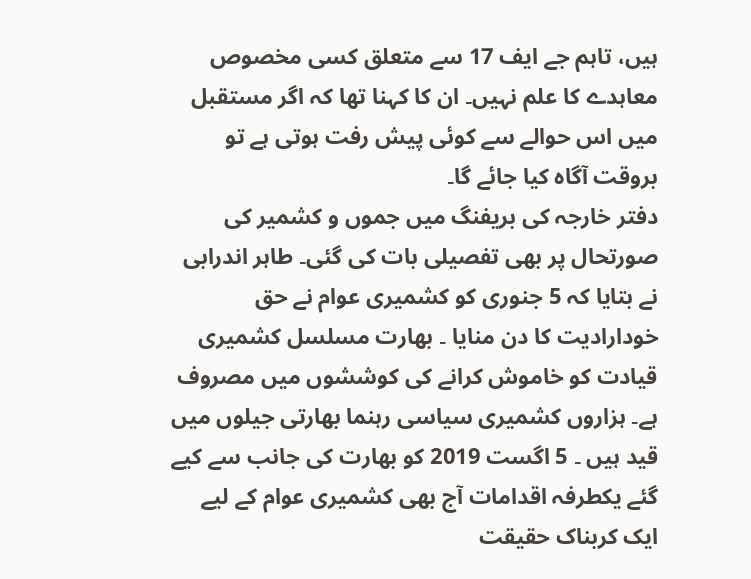ہیں، تاہم جے ایف 17 سے متعلق کسی مخصوص معاہدے کا علم نہیں۔ ان کا کہنا تھا کہ اگر مستقبل میں اس حوالے سے کوئی پیش رفت ہوتی ہے تو بروقت آگاہ کیا جائے گا۔
دفتر خارجہ کی بریفنگ میں جموں و کشمیر کی صورتحال پر بھی تفصیلی بات کی گئی۔ طاہر اندرابی نے بتایا کہ 5 جنوری کو کشمیری عوام نے حق خودارادیت کا دن منایا ۔ بھارت مسلسل کشمیری قیادت کو خاموش کرانے کی کوششوں میں مصروف ہے۔ ہزاروں کشمیری سیاسی رہنما بھارتی جیلوں میں قید ہیں ۔ 5 اگست 2019 کو بھارت کی جانب سے کیے گئے یکطرفہ اقدامات آج بھی کشمیری عوام کے لیے ایک کربناک حقیقت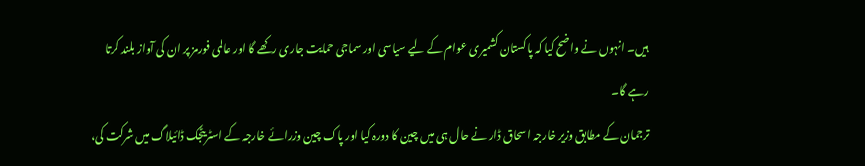ہیں۔ انہوں نے واضح کیا کہ پاکستان کشمیری عوام کے لیے سیاسی اور سماجی حمایت جاری رکھے گا اور عالمی فورمز پر ان کی آواز بلند کرتا رہے گا۔
ترجمان کے مطابق وزیر خارجہ اسحاق ڈار نے حال ہی میں چین کا دورہ کیا اور پاک چین وزرائے خارجہ کے اسٹریٹجک ڈائیلاگ میں شرکت کی،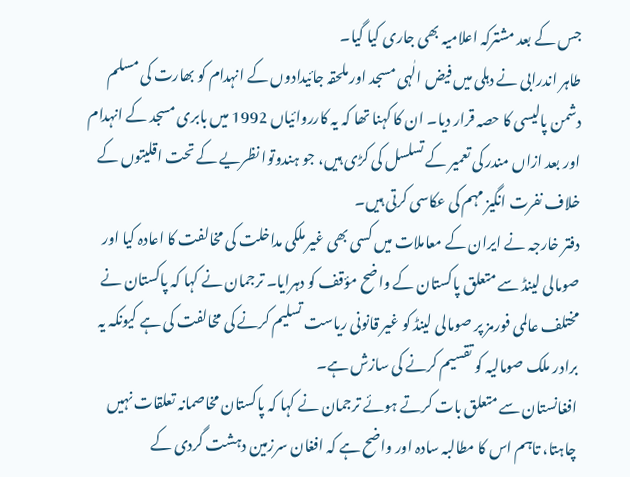جس کے بعد مشترکہ اعلامیہ بھی جاری کیا گیا۔
طاہر اندرابی نے دہلی میں فیض الٰہی مسجد اور ملحقہ جائیدادوں کے انہدام کو بھارت کی مسلم دشمن پالیسی کا حصہ قرار دیا۔ ان کا کہنا تھا کہ یہ کارروائیاں 1992 میں بابری مسجد کے انہدام اور بعد ازاں مندر کی تعمیر کے تسلسل کی کڑی ہیں، جو ہندوتوا نظریے کے تحت اقلیتوں کے خلاف نفرت انگیز مہم کی عکاسی کرتی ہیں۔
دفتر خارجہ نے ایران کے معاملات میں کسی بھی غیر ملکی مداخلت کی مخالفت کا اعادہ کیا اور صومالی لینڈ سے متعلق پاکستان کے واضح مؤقف کو دہرایا۔ ترجمان نے کہا کہ پاکستان نے مختلف عالمی فورمز پر صومالی لینڈ کو غیر قانونی ریاست تسلیم کرنے کی مخالفت کی ہے کیونکہ یہ برادر ملک صومالیہ کو تقسیم کرنے کی سازش ہے۔
افغانستان سے متعلق بات کرتے ہوئے ترجمان نے کہا کہ پاکستان مخاصمانہ تعلقات نہیں چاہتا، تاہم اس کا مطالبہ سادہ اور واضح ہے کہ افغان سرزمین دہشت گردی کے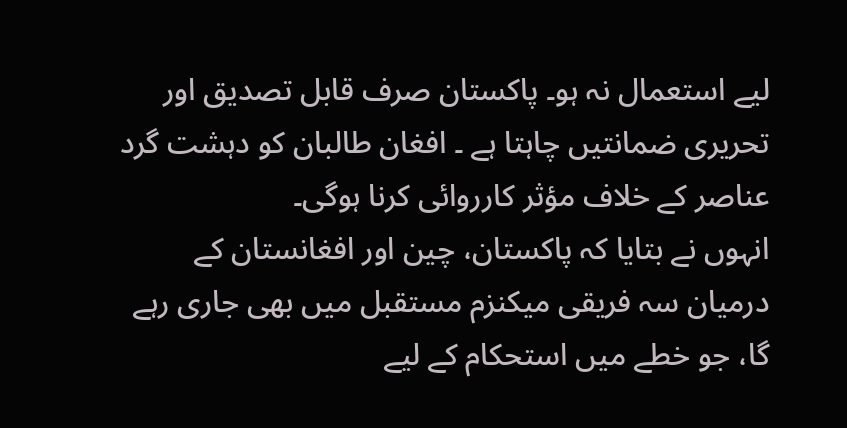لیے استعمال نہ ہو۔ پاکستان صرف قابل تصدیق اور تحریری ضمانتیں چاہتا ہے ۔ افغان طالبان کو دہشت گرد عناصر کے خلاف مؤثر کارروائی کرنا ہوگی۔
انہوں نے بتایا کہ پاکستان، چین اور افغانستان کے درمیان سہ فریقی میکنزم مستقبل میں بھی جاری رہے گا، جو خطے میں استحکام کے لیے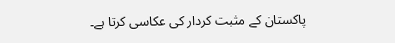پاکستان کے مثبت کردار کی عکاسی کرتا ہے۔